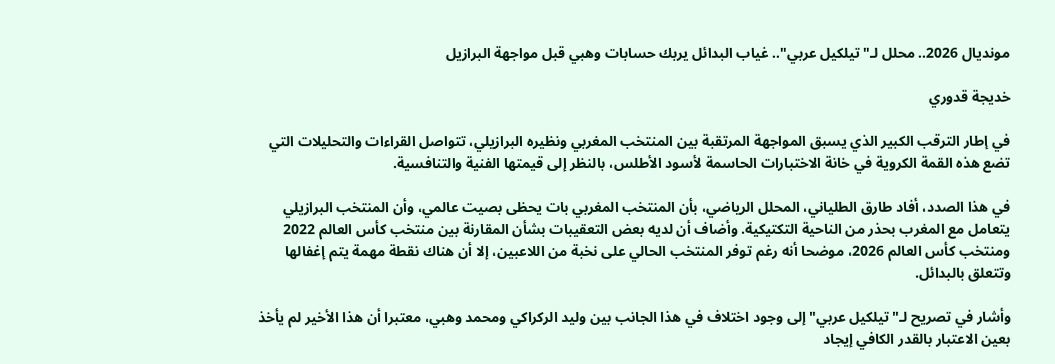مونديال 2026.. محلل لـ"تيلكيل عربي".. غياب البدائل يربك حسابات وهبي قبل مواجهة البرازيل

خديجة قدوري

في إطار الترقب الكبير الذي يسبق المواجهة المرتقبة بين المنتخب المغربي ونظيره البرازيلي، تتواصل القراءات والتحليلات التي تضع هذه القمة الكروية في خانة الاختبارات الحاسمة لأسود الأطلس، بالنظر إلى قيمتها الفنية والتنافسية.

في هذا الصدد، أفاد طارق الطلياني، المحلل الرياضي، بأن المنتخب المغربي بات يحظى بصيت عالمي، وأن المنتخب البرازيلي يتعامل مع المغرب بحذر من الناحية التكتيكية. وأضاف أن لديه بعض التعقيبات بشأن المقارنة بين منتخب كأس العالم 2022 ومنتخب كأس العالم 2026، موضحا أنه رغم توفر المنتخب الحالي على نخبة من اللاعبين، إلا أن هناك نقطة مهمة يتم إغفالها وتتعلق بالبدائل.

وأشار في تصريح لـ"تيلكيل عربي" إلى وجود اختلاف في هذا الجانب بين وليد الركراكي ومحمد وهبي، معتبرا أن هذا الأخير لم يأخذ بعين الاعتبار بالقدر الكافي إيجاد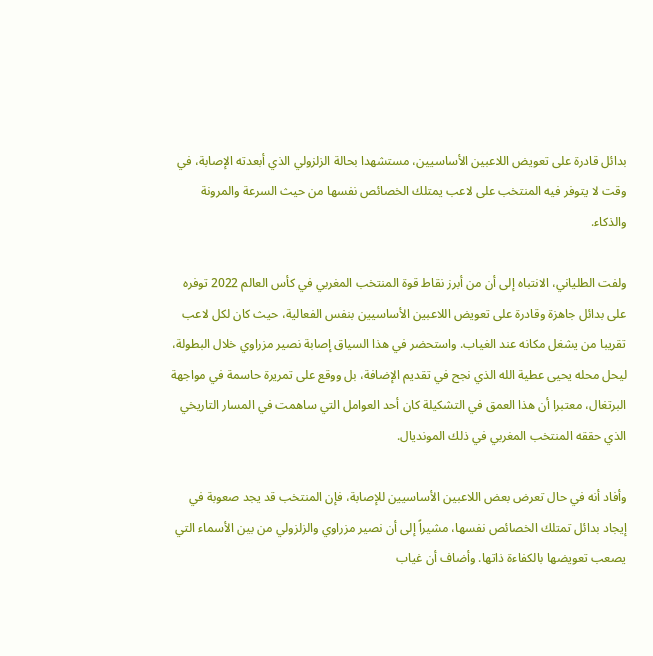بدائل قادرة على تعويض اللاعبين الأساسيين، مستشهدا بحالة الزلزولي الذي أبعدته الإصابة، في وقت لا يتوفر فيه المنتخب على لاعب يمتلك الخصائص نفسها من حيث السرعة والمرونة والذكاء.

ولفت الطلياني، الانتباه إلى أن من أبرز نقاط قوة المنتخب المغربي في كأس العالم 2022 توفره على بدائل جاهزة وقادرة على تعويض اللاعبين الأساسيين بنفس الفعالية، حيث كان لكل لاعب تقريبا من يشغل مكانه عند الغياب. واستحضر في هذا السياق إصابة نصير مزراوي خلال البطولة، ليحل محله يحيى عطية الله الذي نجح في تقديم الإضافة، بل ووقع على تمريرة حاسمة في مواجهة البرتغال، معتبرا أن هذا العمق في التشكيلة كان أحد العوامل التي ساهمت في المسار التاريخي الذي حققه المنتخب المغربي في ذلك المونديال.

وأفاد أنه في حال تعرض بعض اللاعبين الأساسيين للإصابة، فإن المنتخب قد يجد صعوبة في إيجاد بدائل تمتلك الخصائص نفسها، مشيراً إلى أن نصير مزراوي والزلزولي من بين الأسماء التي يصعب تعويضها بالكفاءة ذاتها. وأضاف أن غياب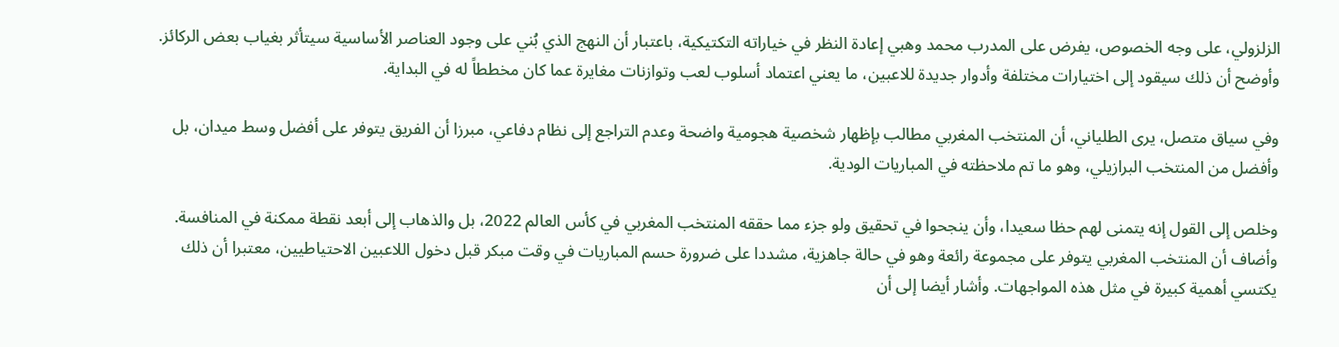الزلزولي، على وجه الخصوص، يفرض على المدرب محمد وهبي إعادة النظر في خياراته التكتيكية، باعتبار أن النهج الذي بُني على وجود العناصر الأساسية سيتأثر بغياب بعض الركائز. وأوضح أن ذلك سيقود إلى اختيارات مختلفة وأدوار جديدة للاعبين، ما يعني اعتماد أسلوب لعب وتوازنات مغايرة عما كان مخططاً له في البداية.

وفي سياق متصل، يرى الطلياني، أن المنتخب المغربي مطالب بإظهار شخصية هجومية واضحة وعدم التراجع إلى نظام دفاعي، مبرزا أن الفريق يتوفر على أفضل وسط ميدان، بل وأفضل من المنتخب البرازيلي، وهو ما تم ملاحظته في المباريات الودية.

وخلص إلى القول إنه يتمنى لهم حظا سعيدا، وأن ينجحوا في تحقيق ولو جزء مما حققه المنتخب المغربي في كأس العالم 2022، بل والذهاب إلى أبعد نقطة ممكنة في المنافسة. وأضاف أن المنتخب المغربي يتوفر على مجموعة رائعة وهو في حالة جاهزية، مشددا على ضرورة حسم المباريات في وقت مبكر قبل دخول اللاعبين الاحتياطيين، معتبرا أن ذلك يكتسي أهمية كبيرة في مثل هذه المواجهات. وأشار أيضا إلى أن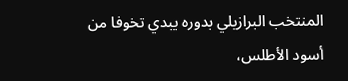المنتخب البرازيلي بدوره يبدي تخوفا من أسود الأطلس،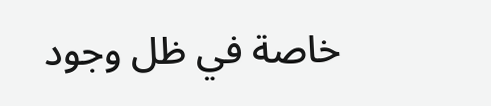خاصة في ظل وجود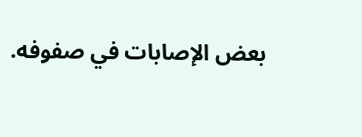بعض الإصابات في صفوفه.